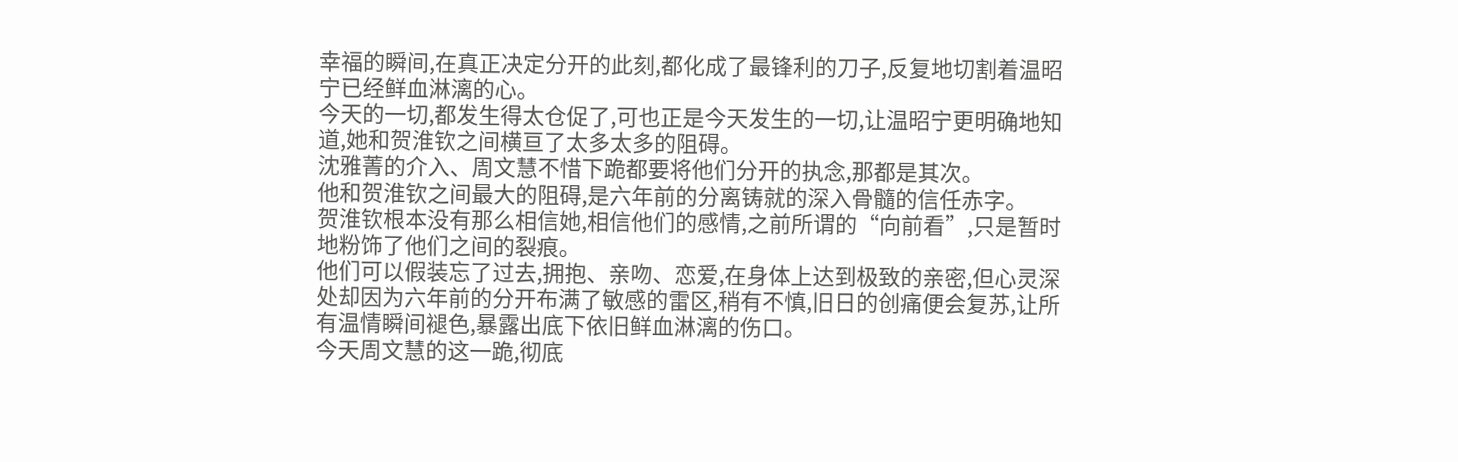幸福的瞬间,在真正决定分开的此刻,都化成了最锋利的刀子,反复地切割着温昭宁已经鲜血淋漓的心。
今天的一切,都发生得太仓促了,可也正是今天发生的一切,让温昭宁更明确地知道,她和贺淮钦之间横亘了太多太多的阻碍。
沈雅菁的介入、周文慧不惜下跪都要将他们分开的执念,那都是其次。
他和贺淮钦之间最大的阻碍,是六年前的分离铸就的深入骨髓的信任赤字。
贺淮钦根本没有那么相信她,相信他们的感情,之前所谓的“向前看”,只是暂时地粉饰了他们之间的裂痕。
他们可以假装忘了过去,拥抱、亲吻、恋爱,在身体上达到极致的亲密,但心灵深处却因为六年前的分开布满了敏感的雷区,稍有不慎,旧日的创痛便会复苏,让所有温情瞬间褪色,暴露出底下依旧鲜血淋漓的伤口。
今天周文慧的这一跪,彻底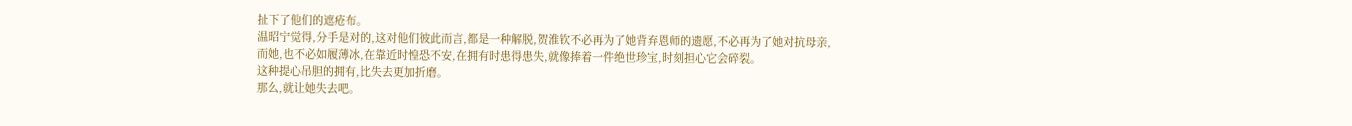扯下了他们的遮疮布。
温昭宁觉得,分手是对的,这对他们彼此而言,都是一种解脱,贺淮钦不必再为了她背弃恩师的遗愿,不必再为了她对抗母亲,而她,也不必如履薄冰,在靠近时惶恐不安,在拥有时患得患失,就像捧着一件绝世珍宝,时刻担心它会碎裂。
这种提心吊胆的拥有,比失去更加折磨。
那么,就让她失去吧。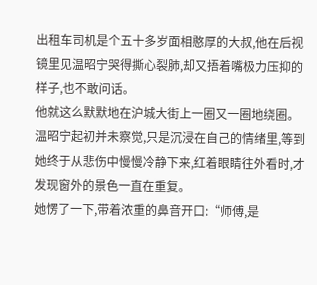出租车司机是个五十多岁面相憨厚的大叔,他在后视镜里见温昭宁哭得撕心裂肺,却又捂着嘴极力压抑的样子,也不敢问话。
他就这么默默地在沪城大街上一圈又一圈地绕圈。
温昭宁起初并未察觉,只是沉浸在自己的情绪里,等到她终于从悲伤中慢慢冷静下来,红着眼睛往外看时,才发现窗外的景色一直在重复。
她愣了一下,带着浓重的鼻音开口:“师傅,是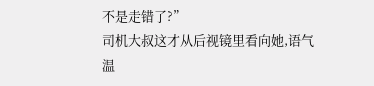不是走错了?”
司机大叔这才从后视镜里看向她,语气温